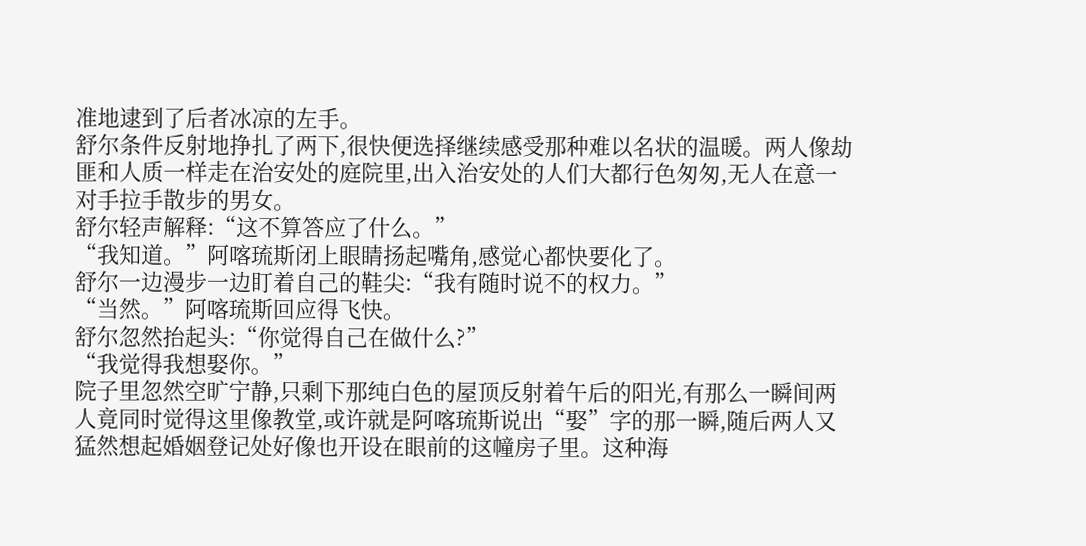准地逮到了后者冰凉的左手。
舒尔条件反射地挣扎了两下,很快便选择继续感受那种难以名状的温暖。两人像劫匪和人质一样走在治安处的庭院里,出入治安处的人们大都行色匆匆,无人在意一对手拉手散步的男女。
舒尔轻声解释:“这不算答应了什么。”
“我知道。”阿喀琉斯闭上眼睛扬起嘴角,感觉心都快要化了。
舒尔一边漫步一边盯着自己的鞋尖:“我有随时说不的权力。”
“当然。”阿喀琉斯回应得飞快。
舒尔忽然抬起头:“你觉得自己在做什么?”
“我觉得我想娶你。”
院子里忽然空旷宁静,只剩下那纯白色的屋顶反射着午后的阳光,有那么一瞬间两人竟同时觉得这里像教堂,或许就是阿喀琉斯说出“娶”字的那一瞬,随后两人又猛然想起婚姻登记处好像也开设在眼前的这幢房子里。这种海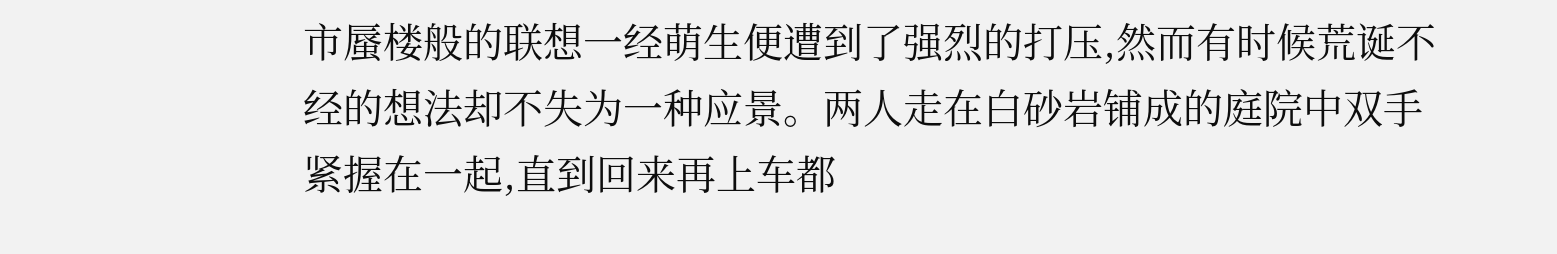市蜃楼般的联想一经萌生便遭到了强烈的打压,然而有时候荒诞不经的想法却不失为一种应景。两人走在白砂岩铺成的庭院中双手紧握在一起,直到回来再上车都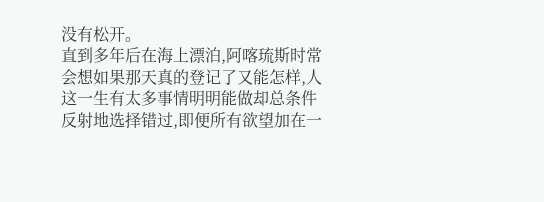没有松开。
直到多年后在海上漂泊,阿喀琉斯时常会想如果那天真的登记了又能怎样,人这一生有太多事情明明能做却总条件反射地选择错过,即便所有欲望加在一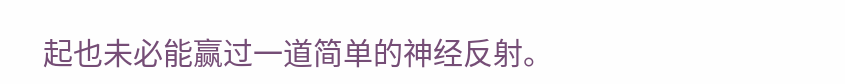起也未必能赢过一道简单的神经反射。